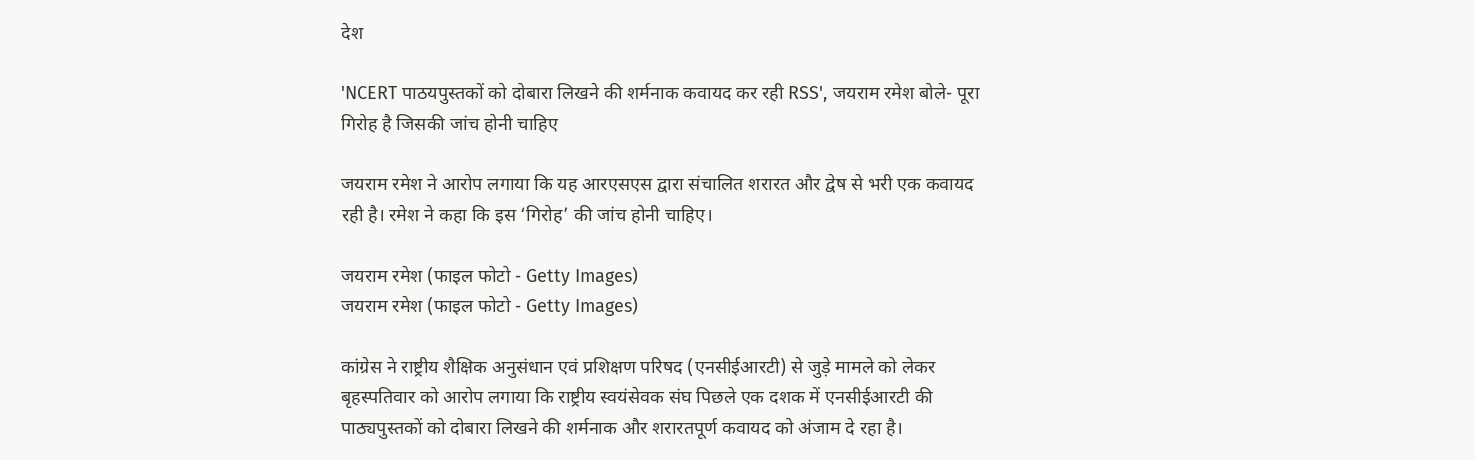देश

'NCERT पाठयपुस्तकों को दोबारा लिखने की शर्मनाक कवायद कर रही RSS', जयराम रमेश बोले- पूरा गिरोह है जिसकी जांच होनी चाहिए

जयराम रमेश ने आरोप लगाया कि यह आरएसएस द्वारा संचालित शरारत और द्वेष से भरी एक कवायद रही है। रमेश ने कहा कि इस ‘गिरोह’ की जांच होनी चाहिए।

जयराम रमेश (फाइल फोटो - Getty Images)
जयराम रमेश (फाइल फोटो - Getty Images)

कांग्रेस ने राष्ट्रीय शैक्षिक अनुसंधान एवं प्रशिक्षण परिषद (एनसीईआरटी) से जुड़े मामले को लेकर बृहस्पतिवार को आरोप लगाया कि राष्ट्रीय स्वयंसेवक संघ पिछले एक दशक में एनसीईआरटी की पाठ्यपुस्तकों को दोबारा लिखने की शर्मनाक और शरारतपूर्ण कवायद को अंजाम दे रहा है।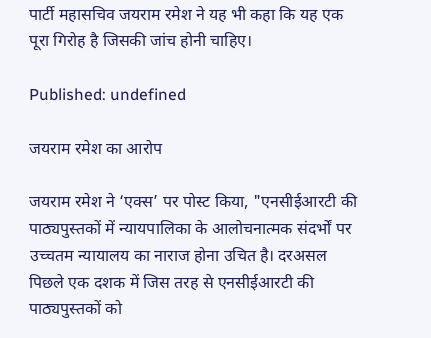पार्टी महासचिव जयराम रमेश ने यह भी कहा कि यह एक पूरा गिरोह है जिसकी जांच होनी चाहिए।

Published: undefined

जयराम रमेश का आरोप

जयराम रमेश ने ‘एक्स’ पर पोस्ट किया, "एनसीईआरटी की पाठ्यपुस्तकों में न्यायपालिका के आलोचनात्मक संदर्भों पर उच्चतम न्यायालय का नाराज होना उचित है। दरअसल पिछले एक दशक में जिस तरह से एनसीईआरटी की पाठ्यपुस्तकों को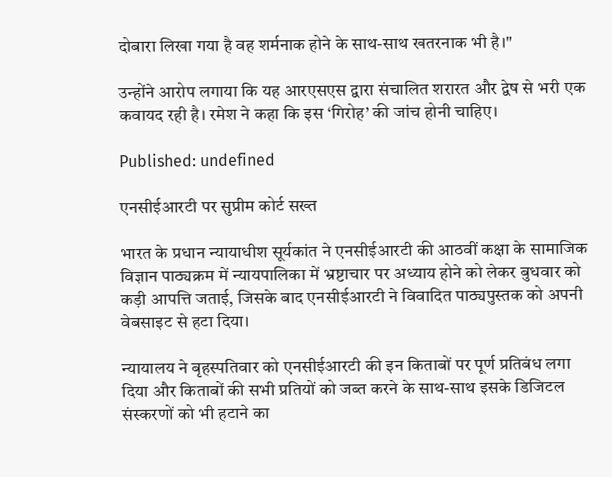दोबारा लिखा गया है वह शर्मनाक होने के साथ-साथ खतरनाक भी है।"

उन्होंने आरोप लगाया कि यह आरएसएस द्वारा संचालित शरारत और द्वेष से भरी एक कवायद रही है। रमेश ने कहा कि इस ‘गिरोह’ की जांच होनी चाहिए।

Published: undefined

एनसीईआरटी पर सुप्रीम कोर्ट सख्त

भारत के प्रधान न्यायाधीश सूर्यकांत ने एनसीईआरटी की आठवीं कक्षा के सामाजिक विज्ञान पाठ्यक्रम में न्यायपालिका में भ्रष्टाचार पर अध्याय होने को लेकर बुधवार को कड़ी आपत्ति जताई, जिसके बाद एनसीईआरटी ने विवादित पाठ्यपुस्तक को अपनी वेबसाइट से हटा दिया।

न्यायालय ने बृहस्पतिवार को एनसीईआरटी की इन किताबों पर पूर्ण प्रतिबंध लगा दिया और किताबों की सभी प्रतियों को जब्त करने के साथ-साथ इसके डिजिटल संस्करणों को भी हटाने का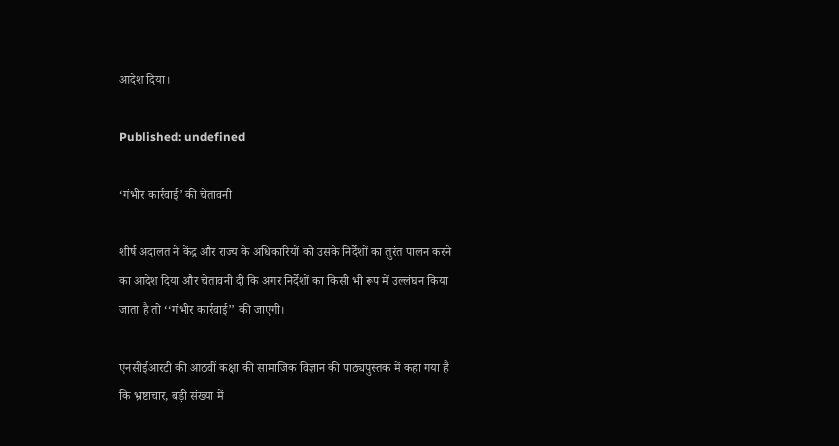आदेश दिया।

Published: undefined

‘गंभीर कार्रवाई’ की चेतावनी

शीर्ष अदालत ने केंद्र और राज्य के अधिकारियों को उसके निर्देशों का तुरंत पालन करने का आदेश दिया और चेतावनी दी कि अगर निर्देशों का किसी भी रूप में उल्लंघन किया जाता है तो ‘‘गंभीर कार्रवाई’’ की जाएगी।

एनसीईआरटी की आठवीं कक्षा की सामाजिक विज्ञान की पाठ्यपुस्तक में कहा गया है कि भ्रष्टाचार, बड़ी संख्या में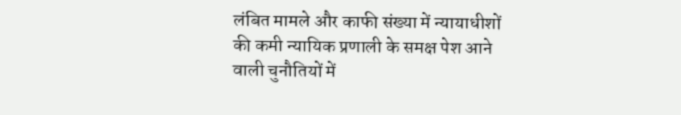लंबित मामले और काफी संख्या में न्यायाधीशों की कमी न्यायिक प्रणाली के समक्ष पेश आने वाली चुनौतियों में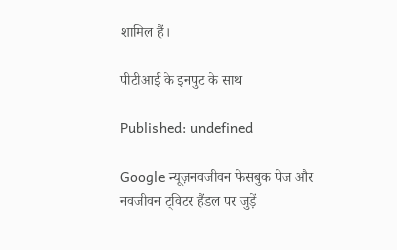शामिल हैं।

पीटीआई के इनपुट के साथ

Published: undefined

Google न्यूज़नवजीवन फेसबुक पेज और नवजीवन ट्विटर हैंडल पर जुड़ें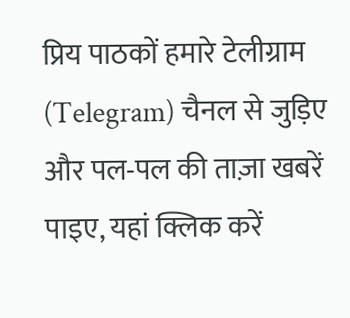प्रिय पाठकों हमारे टेलीग्राम (Telegram) चैनल से जुड़िए और पल-पल की ताज़ा खबरें पाइए, यहां क्लिक करें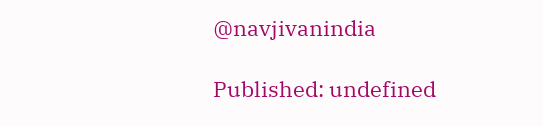@navjivanindia

Published: undefined